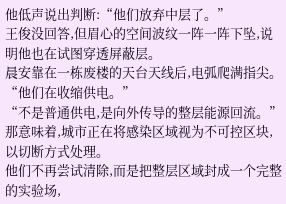他低声说出判断:“他们放弃中层了。”
王俊没回答,但眉心的空间波纹一阵一阵下坠,说明他也在试图穿透屏蔽层。
晨安靠在一栋废楼的天台天线后,电弧爬满指尖。
“他们在收缩供电。”
“不是普通供电,是向外传导的整层能源回流。”
那意味着,城市正在将感染区域视为不可控区块,以切断方式处理。
他们不再尝试清除,而是把整层区域封成一个完整的实验场,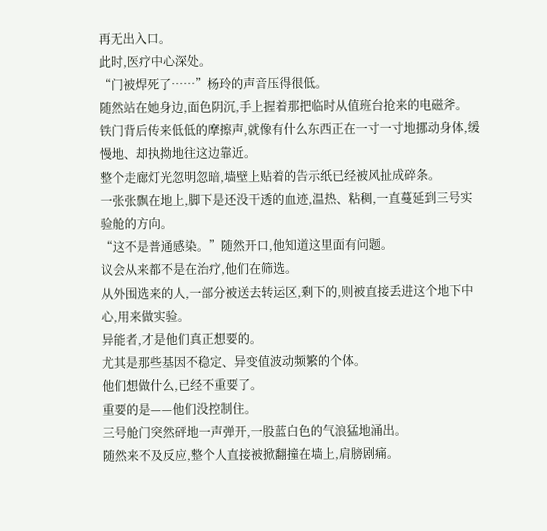再无出入口。
此时,医疗中心深处。
“门被焊死了……”杨玲的声音压得很低。
随然站在她身边,面色阴沉,手上握着那把临时从值班台抢来的电磁斧。
铁门背后传来低低的摩擦声,就像有什么东西正在一寸一寸地挪动身体,缓慢地、却执拗地往这边靠近。
整个走廊灯光忽明忽暗,墙壁上贴着的告示纸已经被风扯成碎条。
一张张飘在地上,脚下是还没干透的血迹,温热、粘稠,一直蔓延到三号实验舱的方向。
“这不是普通感染。”随然开口,他知道这里面有问题。
议会从来都不是在治疗,他们在筛选。
从外围选来的人,一部分被送去转运区,剩下的,则被直接丢进这个地下中心,用来做实验。
异能者,才是他们真正想要的。
尤其是那些基因不稳定、异变值波动频繁的个体。
他们想做什么,已经不重要了。
重要的是——他们没控制住。
三号舱门突然砰地一声弹开,一股蓝白色的气浪猛地涌出。
随然来不及反应,整个人直接被掀翻撞在墙上,肩膀剧痛。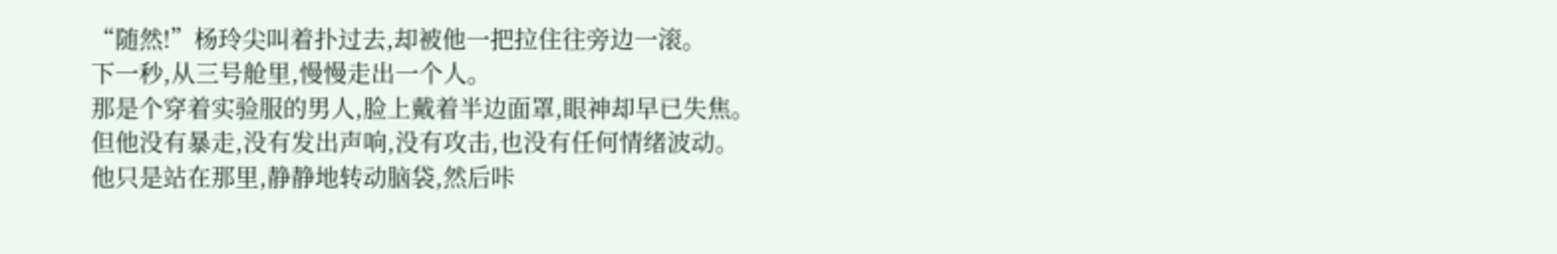“随然!”杨玲尖叫着扑过去,却被他一把拉住往旁边一滚。
下一秒,从三号舱里,慢慢走出一个人。
那是个穿着实验服的男人,脸上戴着半边面罩,眼神却早已失焦。
但他没有暴走,没有发出声响,没有攻击,也没有任何情绪波动。
他只是站在那里,静静地转动脑袋,然后咔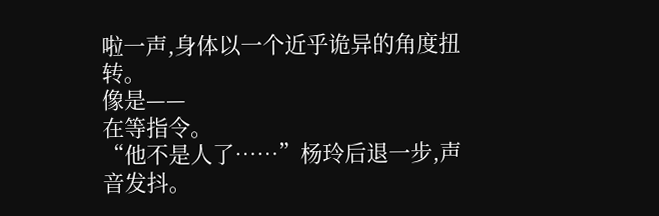啦一声,身体以一个近乎诡异的角度扭转。
像是——
在等指令。
“他不是人了……”杨玲后退一步,声音发抖。